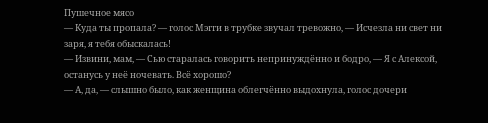Пушечное мясо
— Куда ты пропала? — голос Мэгги в трубке звучал тревожно, — Исчезла ни свет ни заря, я тебя обыскалась!
— Извини, мам, — Сью старалась говорить непринуждённо и бодро, — Я с Алексой, останусь у неё ночевать. Всё хорошо?
— А, да, — слышно было, как женщина облегчённо выдохнула, голос дочери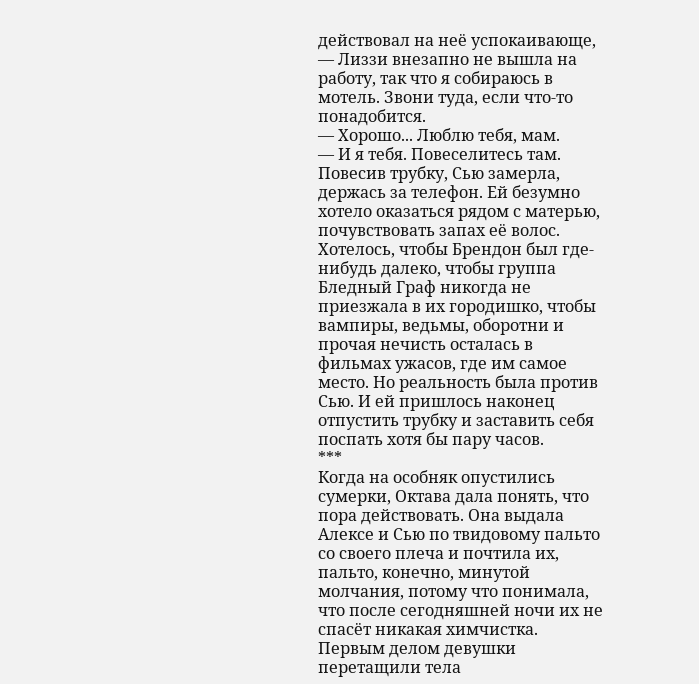действовал на неё успокаивающе, — Лиззи внезапно не вышла на работу, так что я собираюсь в мотель. Звони туда, если что-то понадобится.
— Хорошо... Люблю тебя, мам.
— И я тебя. Повеселитесь там.
Повесив трубку, Сью замерла, держась за телефон. Ей безумно хотело оказаться рядом с матерью, почувствовать запах её волос. Хотелось, чтобы Брендон был где-нибудь далеко, чтобы группа Бледный Граф никогда не приезжала в их городишко, чтобы вампиры, ведьмы, оборотни и прочая нечисть осталась в фильмах ужасов, где им самое место. Но реальность была против Сью. И ей пришлось наконец отпустить трубку и заставить себя поспать хотя бы пару часов.
***
Когда на особняк опустились сумерки, Октава дала понять, что пора действовать. Она выдала Алексе и Сью по твидовому пальто со своего плеча и почтила их, пальто, конечно, минутой молчания, потому что понимала, что после сегодняшней ночи их не спасёт никакая химчистка.
Первым делом девушки перетащили тела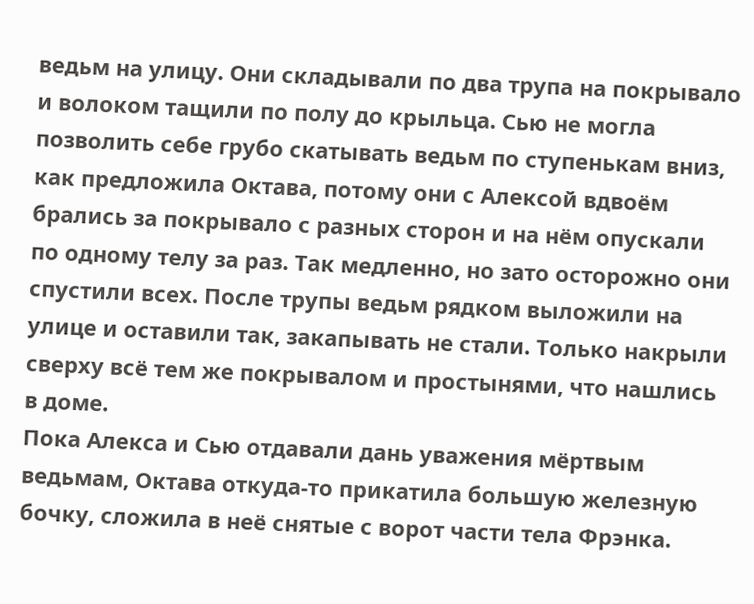ведьм на улицу. Они складывали по два трупа на покрывало и волоком тащили по полу до крыльца. Сью не могла позволить себе грубо скатывать ведьм по ступенькам вниз, как предложила Октава, потому они с Алексой вдвоём брались за покрывало с разных сторон и на нём опускали по одному телу за раз. Так медленно, но зато осторожно они спустили всех. После трупы ведьм рядком выложили на улице и оставили так, закапывать не стали. Только накрыли сверху всё тем же покрывалом и простынями, что нашлись в доме.
Пока Алекса и Сью отдавали дань уважения мёртвым ведьмам, Октава откуда-то прикатила большую железную бочку, сложила в неё снятые с ворот части тела Фрэнка.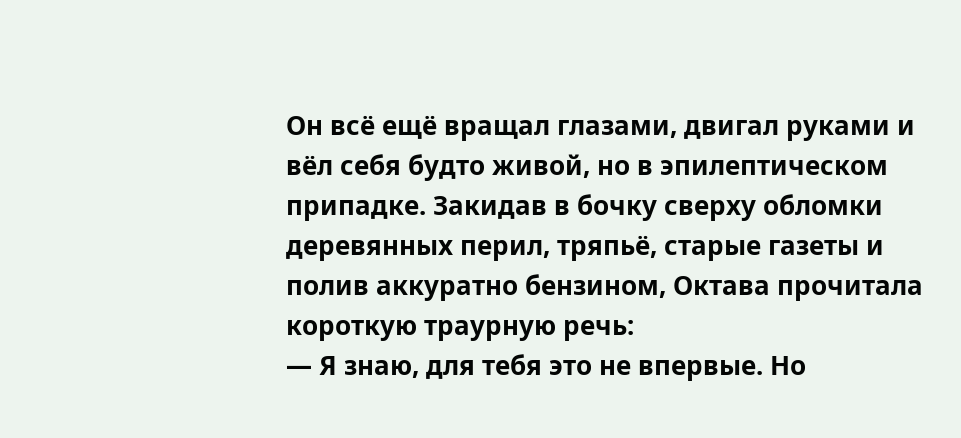Он всё ещё вращал глазами, двигал руками и вёл себя будто живой, но в эпилептическом припадке. Закидав в бочку сверху обломки деревянных перил, тряпьё, старые газеты и полив аккуратно бензином, Октава прочитала короткую траурную речь:
— Я знаю, для тебя это не впервые. Но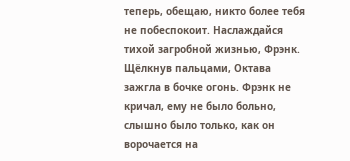теперь, обещаю, никто более тебя не побеспокоит. Наслаждайся тихой загробной жизнью, Фрэнк.
Щёлкнув пальцами, Октава зажгла в бочке огонь. Фрэнк не кричал, ему не было больно, слышно было только, как он ворочается на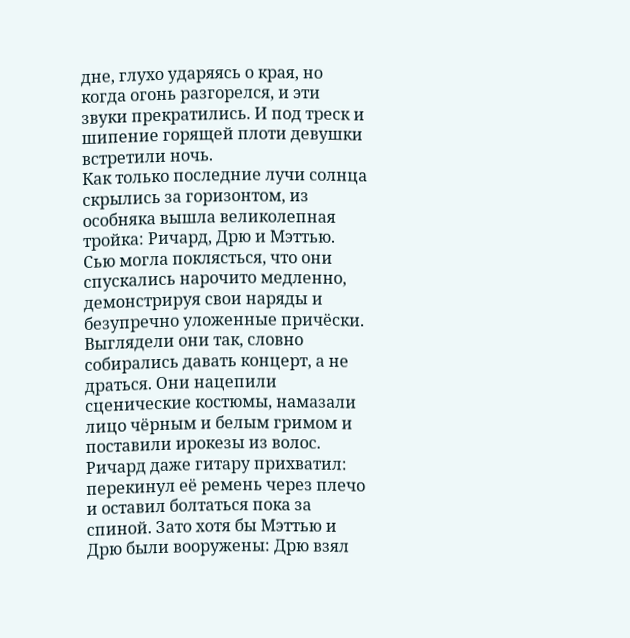дне, глухо ударяясь о края, но когда огонь разгорелся, и эти звуки прекратились. И под треск и шипение горящей плоти девушки встретили ночь.
Как только последние лучи солнца скрылись за горизонтом, из особняка вышла великолепная тройка: Ричард, Дрю и Мэттью. Сью могла поклясться, что они спускались нарочито медленно, демонстрируя свои наряды и безупречно уложенные причёски. Выглядели они так, словно собирались давать концерт, а не драться. Они нацепили сценические костюмы, намазали лицо чёрным и белым гримом и поставили ирокезы из волос. Ричард даже гитару прихватил: перекинул её ремень через плечо и оставил болтаться пока за спиной. Зато хотя бы Мэттью и Дрю были вооружены: Дрю взял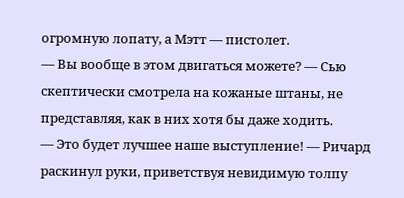огромную лопату, а Мэтт — пистолет.
— Вы вообще в этом двигаться можете? — Сью скептически смотрела на кожаные штаны, не представляя, как в них хотя бы даже ходить.
— Это будет лучшее наше выступление! — Ричард раскинул руки, приветствуя невидимую толпу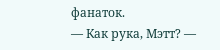фанаток.
— Как рука, Мэтт? —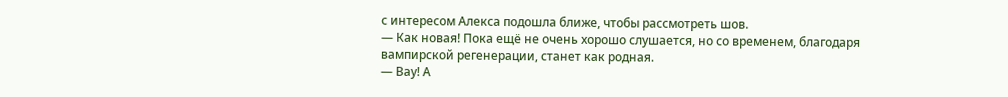с интересом Алекса подошла ближе, чтобы рассмотреть шов.
— Как новая! Пока ещё не очень хорошо слушается, но со временем, благодаря вампирской регенерации, станет как родная.
— Вау! А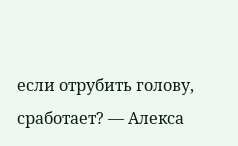если отрубить голову, сработает? — Алекса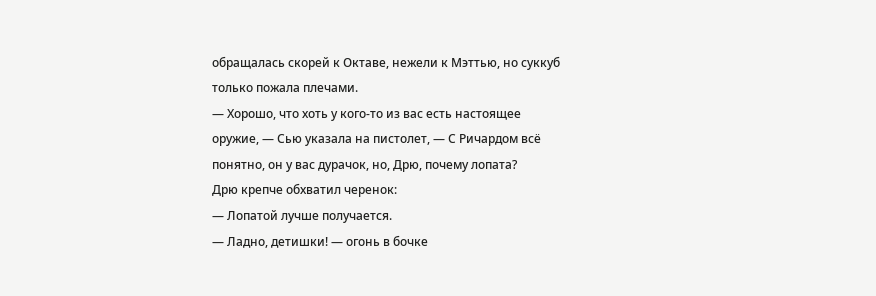обращалась скорей к Октаве, нежели к Мэттью, но суккуб только пожала плечами.
— Хорошо, что хоть у кого-то из вас есть настоящее оружие, — Сью указала на пистолет, — С Ричардом всё понятно, он у вас дурачок, но, Дрю, почему лопата?
Дрю крепче обхватил черенок:
— Лопатой лучше получается.
— Ладно, детишки! — огонь в бочке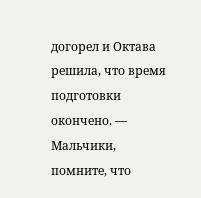догорел и Октава решила, что время подготовки окончено. — Мальчики, помните, что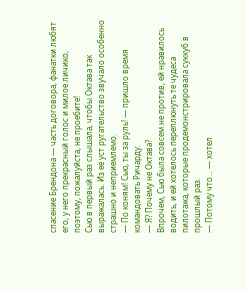спасение Брендона — часть договора, фанатки любят его, у него прекрасный голос и милое личико, поэтому, пожалуйста, не проебите!
Сью в первый раз слышала, чтобы Октава так выражалась. Из её уст ругательство звучало особенно страшно и неприемлемо.
— По коням! Сью, ты за руль! — пришло время командовать Ричарду.
— Я? Почему не Октава?
Впрочем, Сью была совсем не против, ей нравилось водить, и ей хотелось переплюнуть те чудеса пилотажа, которые продемонстрировала суккуб в прошлый раз.
— Потому что... — хотел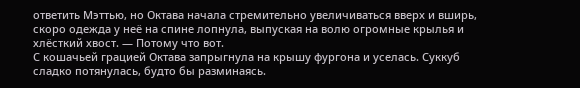ответить Мэттью, но Октава начала стремительно увеличиваться вверх и вширь, скоро одежда у неё на спине лопнула, выпуская на волю огромные крылья и хлёсткий хвост. — Потому что вот.
С кошачьей грацией Октава запрыгнула на крышу фургона и уселась. Суккуб сладко потянулась, будто бы разминаясь.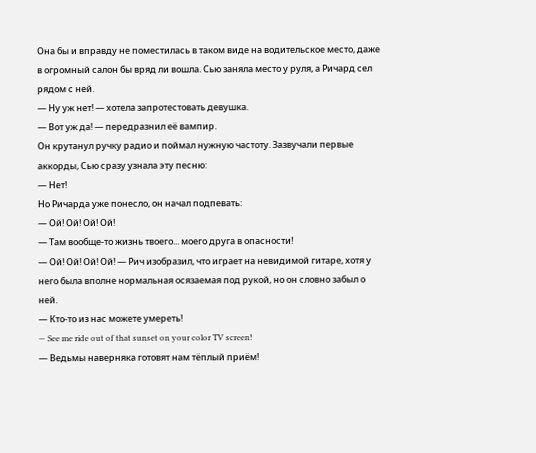Она бы и вправду не поместилась в таком виде на водительское место, даже в огромный салон бы вряд ли вошла. Сью заняла место у руля, а Ричард сел рядом с ней.
— Ну уж нет! — хотела запротестовать девушка.
— Вот уж да! — передразнил её вампир.
Он крутанул ручку радио и поймал нужную частоту. Зазвучали первые аккорды, Сью сразу узнала эту песню:
— Нет!
Но Ричарда уже понесло, он начал подпевать:
— Ой! Ой! Ой! Ой!
— Там вообще-то жизнь твоего... моего друга в опасности!
— Ой! Ой! Ой! Ой! — Рич изобразил, что играет на невидимой гитаре, хотя у него была вполне нормальная осязаемая под рукой, но он словно забыл о ней.
— Кто-то из нас можете умереть!
— See me ride out of that sunset on your color TV screen!
— Ведьмы наверняка готовят нам тёплый приём!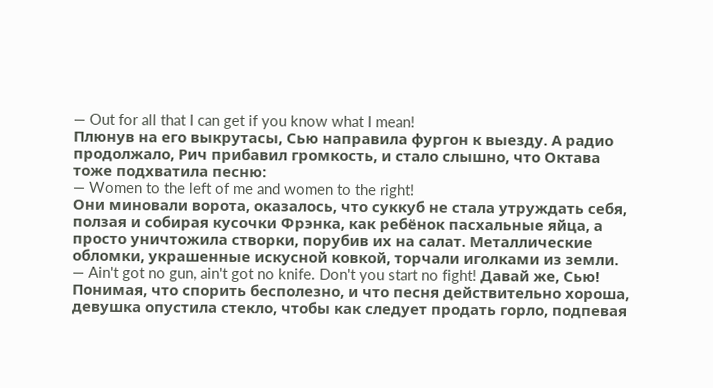— Out for all that I can get if you know what I mean!
Плюнув на его выкрутасы, Сью направила фургон к выезду. А радио продолжало, Рич прибавил громкость, и стало слышно, что Октава тоже подхватила песню:
— Women to the left of me and women to the right!
Они миновали ворота, оказалось, что суккуб не стала утруждать себя, ползая и собирая кусочки Фрэнка, как ребёнок пасхальные яйца, а просто уничтожила створки, порубив их на салат. Металлические обломки, украшенные искусной ковкой, торчали иголками из земли.
— Ain't got no gun, ain't got no knife. Don't you start no fight! Давай же, Сью!
Понимая, что спорить бесполезно, и что песня действительно хороша, девушка опустила стекло, чтобы как следует продать горло, подпевая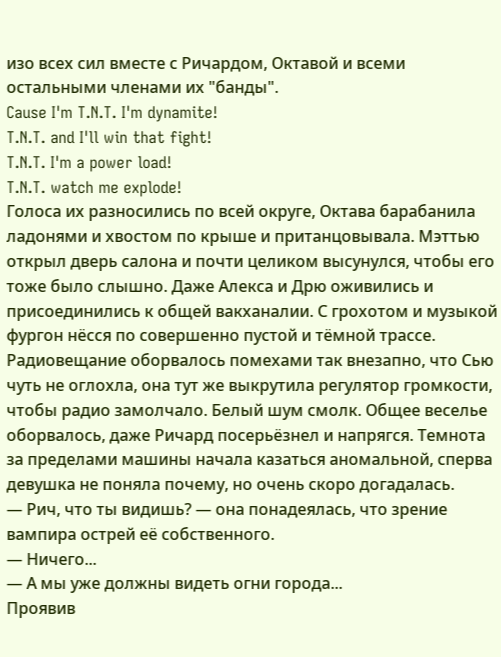изо всех сил вместе с Ричардом, Октавой и всеми остальными членами их "банды".
Cause I'm T.N.T. I'm dynamite!
T.N.T. and I'll win that fight!
T.N.T. I'm a power load!
T.N.T. watch me explode!
Голоса их разносились по всей округе, Октава барабанила ладонями и хвостом по крыше и пританцовывала. Мэттью открыл дверь салона и почти целиком высунулся, чтобы его тоже было слышно. Даже Алекса и Дрю оживились и присоединились к общей вакханалии. С грохотом и музыкой фургон нёсся по совершенно пустой и тёмной трассе.
Радиовещание оборвалось помехами так внезапно, что Сью чуть не оглохла, она тут же выкрутила регулятор громкости, чтобы радио замолчало. Белый шум смолк. Общее веселье оборвалось, даже Ричард посерьёзнел и напрягся. Темнота за пределами машины начала казаться аномальной, сперва девушка не поняла почему, но очень скоро догадалась.
— Рич, что ты видишь? — она понадеялась, что зрение вампира острей её собственного.
— Ничего...
— А мы уже должны видеть огни города...
Проявив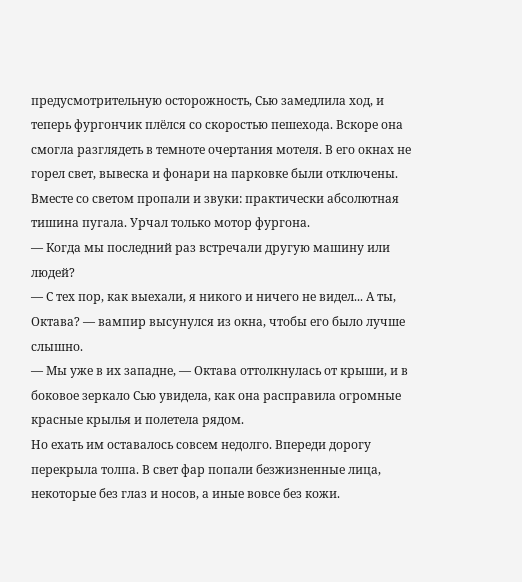предусмотрительную осторожность, Сью замедлила ход, и теперь фургончик плёлся со скоростью пешехода. Вскоре она смогла разглядеть в темноте очертания мотеля. В его окнах не горел свет, вывеска и фонари на парковке были отключены. Вместе со светом пропали и звуки: практически абсолютная тишина пугала. Урчал только мотор фургона.
— Когда мы последний раз встречали другую машину или людей?
— С тех пор, как выехали, я никого и ничего не видел... А ты, Октава? — вампир высунулся из окна, чтобы его было лучше слышно.
— Мы уже в их западне, — Октава оттолкнулась от крыши, и в боковое зеркало Сью увидела, как она расправила огромные красные крылья и полетела рядом.
Но ехать им оставалось совсем недолго. Впереди дорогу перекрыла толпа. В свет фар попали безжизненные лица, некоторые без глаз и носов, а иные вовсе без кожи.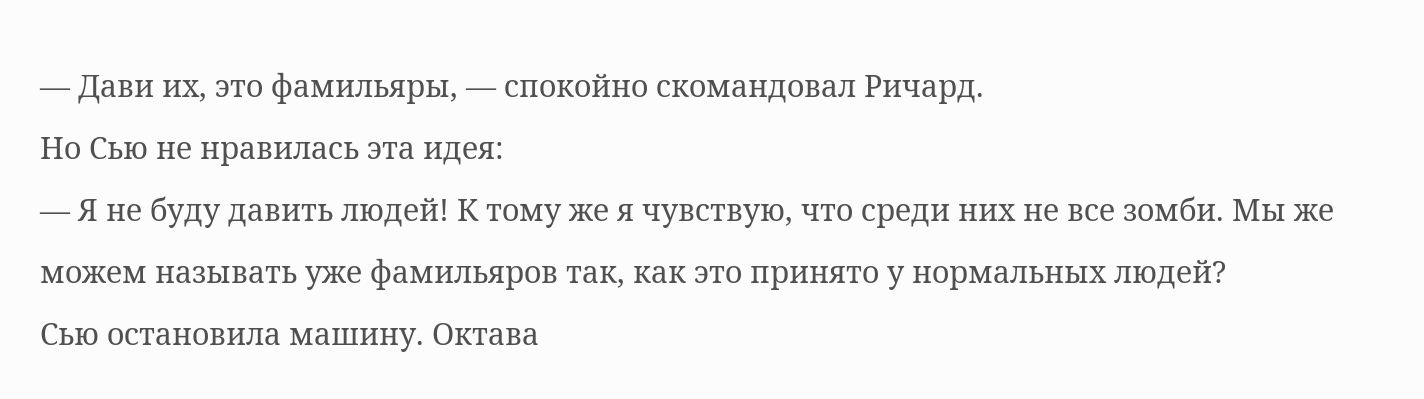— Дави их, это фамильяры, — спокойно скомандовал Ричард.
Но Сью не нравилась эта идея:
— Я не буду давить людей! К тому же я чувствую, что среди них не все зомби. Мы же можем называть уже фамильяров так, как это принято у нормальных людей?
Сью остановила машину. Октава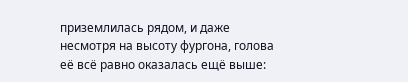приземлилась рядом, и даже несмотря на высоту фургона, голова её всё равно оказалась ещё выше: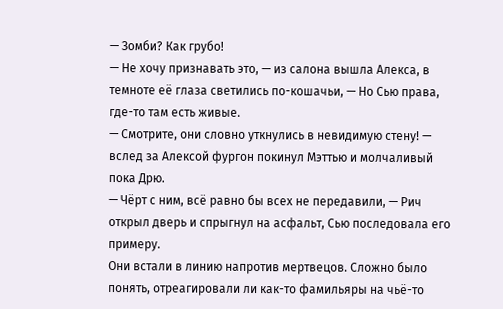— Зомби? Как грубо!
— Не хочу признавать это, — из салона вышла Алекса, в темноте её глаза светились по-кошачьи, — Но Сью права, где-то там есть живые.
— Смотрите, они словно уткнулись в невидимую стену! — вслед за Алексой фургон покинул Мэттью и молчаливый пока Дрю.
— Чёрт с ним, всё равно бы всех не передавили, — Рич открыл дверь и спрыгнул на асфальт, Сью последовала его примеру.
Они встали в линию напротив мертвецов. Сложно было понять, отреагировали ли как-то фамильяры на чьё-то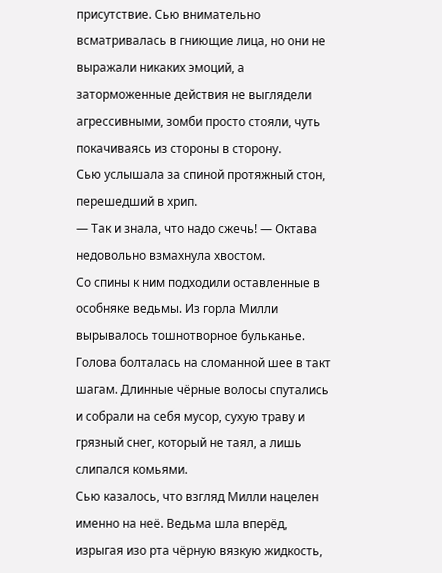присутствие. Сью внимательно всматривалась в гниющие лица, но они не выражали никаких эмоций, а заторможенные действия не выглядели агрессивными, зомби просто стояли, чуть покачиваясь из стороны в сторону.
Сью услышала за спиной протяжный стон, перешедший в хрип.
— Так и знала, что надо сжечь! — Октава недовольно взмахнула хвостом.
Со спины к ним подходили оставленные в особняке ведьмы. Из горла Милли вырывалось тошнотворное бульканье. Голова болталась на сломанной шее в такт шагам. Длинные чёрные волосы спутались и собрали на себя мусор, сухую траву и грязный снег, который не таял, а лишь слипался комьями.
Сью казалось, что взгляд Милли нацелен именно на неё. Ведьма шла вперёд, изрыгая изо рта чёрную вязкую жидкость,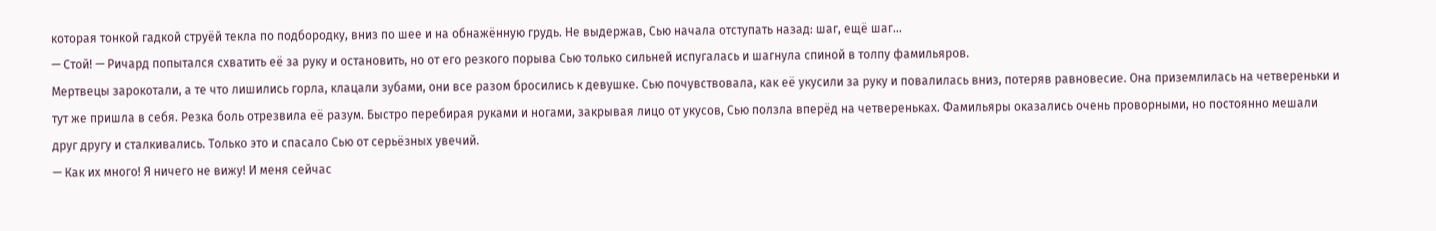которая тонкой гадкой струёй текла по подбородку, вниз по шее и на обнажённую грудь. Не выдержав, Сью начала отступать назад: шаг, ещё шаг...
— Стой! — Ричард попытался схватить её за руку и остановить, но от его резкого порыва Сью только сильней испугалась и шагнула спиной в толпу фамильяров.
Мертвецы зарокотали, а те что лишились горла, клацали зубами, они все разом бросились к девушке. Сью почувствовала, как её укусили за руку и повалилась вниз, потеряв равновесие. Она приземлилась на четвереньки и тут же пришла в себя. Резка боль отрезвила её разум. Быстро перебирая руками и ногами, закрывая лицо от укусов, Сью ползла вперёд на четвереньках. Фамильяры оказались очень проворными, но постоянно мешали друг другу и сталкивались. Только это и спасало Сью от серьёзных увечий.
— Как их много! Я ничего не вижу! И меня сейчас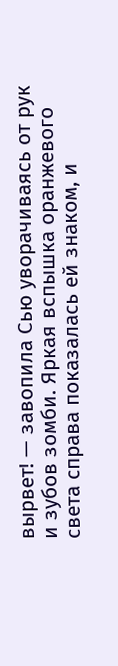вырвет! — завопила Сью уворачиваясь от рук и зубов зомби. Яркая вспышка оранжевого света справа показалась ей знаком, и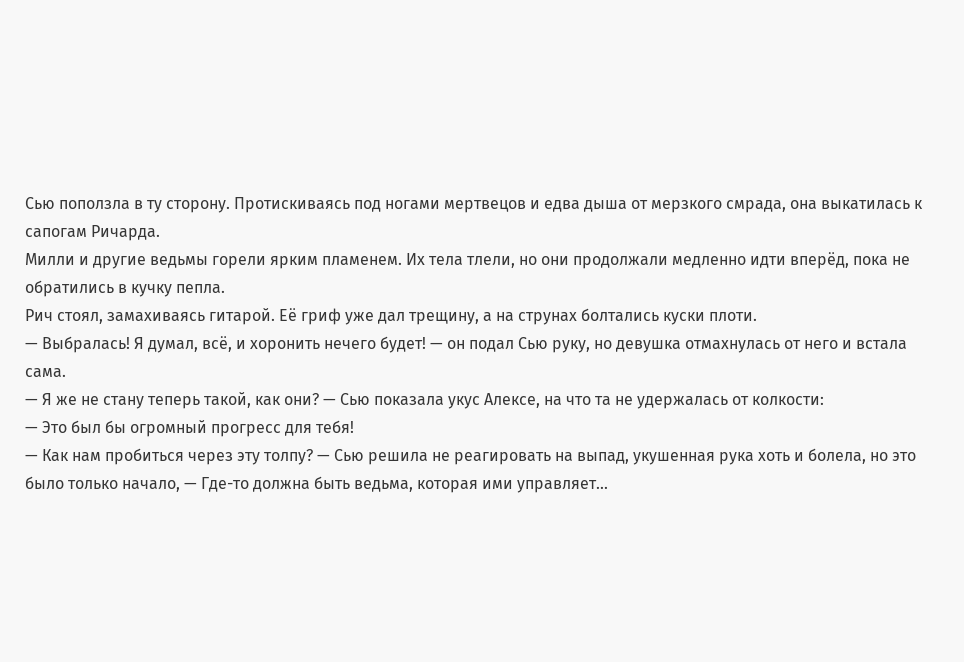Сью поползла в ту сторону. Протискиваясь под ногами мертвецов и едва дыша от мерзкого смрада, она выкатилась к сапогам Ричарда.
Милли и другие ведьмы горели ярким пламенем. Их тела тлели, но они продолжали медленно идти вперёд, пока не обратились в кучку пепла.
Рич стоял, замахиваясь гитарой. Её гриф уже дал трещину, а на струнах болтались куски плоти.
— Выбралась! Я думал, всё, и хоронить нечего будет! — он подал Сью руку, но девушка отмахнулась от него и встала сама.
— Я же не стану теперь такой, как они? — Сью показала укус Алексе, на что та не удержалась от колкости:
— Это был бы огромный прогресс для тебя!
— Как нам пробиться через эту толпу? — Сью решила не реагировать на выпад, укушенная рука хоть и болела, но это было только начало, — Где-то должна быть ведьма, которая ими управляет...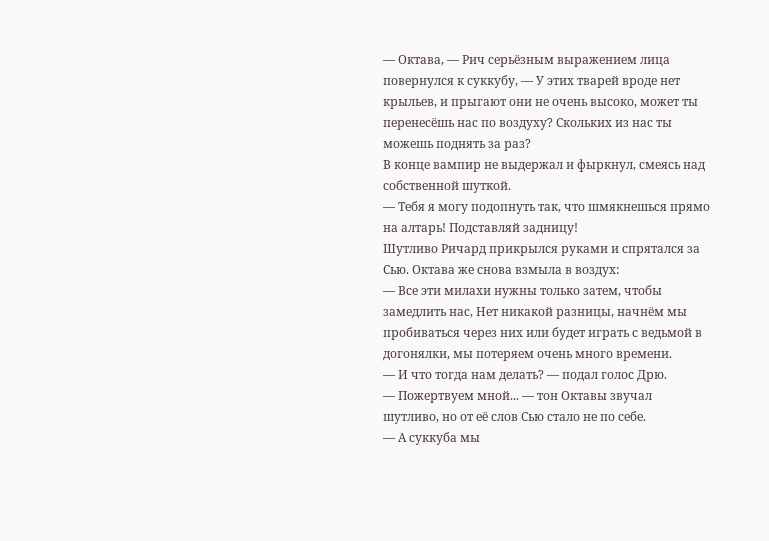— Октава, — Рич серьёзным выражением лица повернулся к суккубу, — У этих тварей вроде нет крыльев, и прыгают они не очень высоко, может ты перенесёшь нас по воздуху? Скольких из нас ты можешь поднять за раз?
В конце вампир не выдержал и фыркнул, смеясь над собственной шуткой.
— Тебя я могу подопнуть так, что шмякнешься прямо на алтарь! Подставляй задницу!
Шутливо Ричард прикрылся руками и спрятался за Сью. Октава же снова взмыла в воздух:
— Все эти милахи нужны только затем, чтобы замедлить нас, Нет никакой разницы, начнём мы пробиваться через них или будет играть с ведьмой в догонялки, мы потеряем очень много времени.
— И что тогда нам делать? — подал голос Дрю.
— Пожертвуем мной... — тон Октавы звучал шутливо, но от её слов Сью стало не по себе.
— А суккуба мы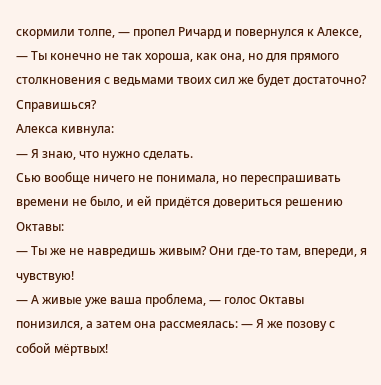скормили толпе, — пропел Ричард и повернулся к Алексе, — Ты конечно не так хороша, как она, но для прямого столкновения с ведьмами твоих сил же будет достаточно? Справишься?
Алекса кивнула:
— Я знаю, что нужно сделать.
Сью вообще ничего не понимала, но переспрашивать времени не было, и ей придётся довериться решению Октавы:
— Ты же не навредишь живым? Они где-то там, впереди, я чувствую!
— А живые уже ваша проблема, — голос Октавы понизился, а затем она рассмеялась: — Я же позову с собой мёртвых!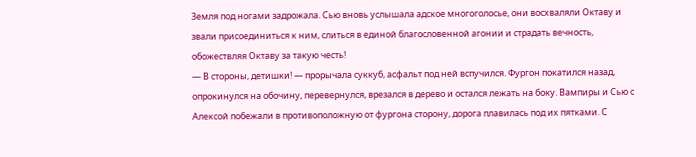Земля под ногами задрожала. Сью вновь услышала адское многоголосье, они восхваляли Октаву и звали присоединиться к ним, слиться в единой благословенной агонии и страдать вечность, обожествляя Октаву за такую честь!
— В стороны, детишки! — прорычала суккуб, асфальт под ней вспучился. Фургон покатился назад, опрокинулся на обочину, перевернулся, врезался в дерево и остался лежать на боку. Вампиры и Сью с Алексой побежали в противоположную от фургона сторону, дорога плавилась под их пятками. С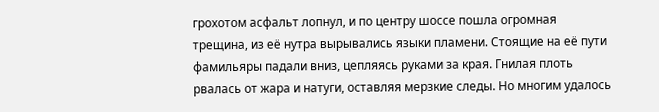грохотом асфальт лопнул, и по центру шоссе пошла огромная трещина, из её нутра вырывались языки пламени. Стоящие на её пути фамильяры падали вниз, цепляясь руками за края. Гнилая плоть рвалась от жара и натуги, оставляя мерзкие следы. Но многим удалось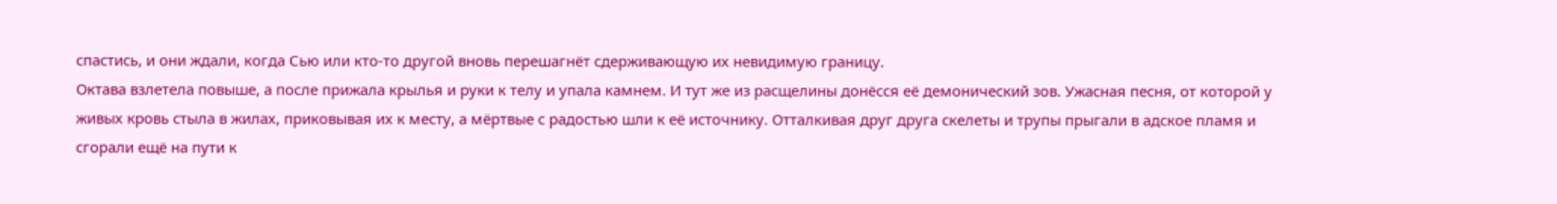спастись, и они ждали, когда Сью или кто-то другой вновь перешагнёт сдерживающую их невидимую границу.
Октава взлетела повыше, а после прижала крылья и руки к телу и упала камнем. И тут же из расщелины донёсся её демонический зов. Ужасная песня, от которой у живых кровь стыла в жилах, приковывая их к месту, а мёртвые с радостью шли к её источнику. Отталкивая друг друга скелеты и трупы прыгали в адское пламя и сгорали ещё на пути к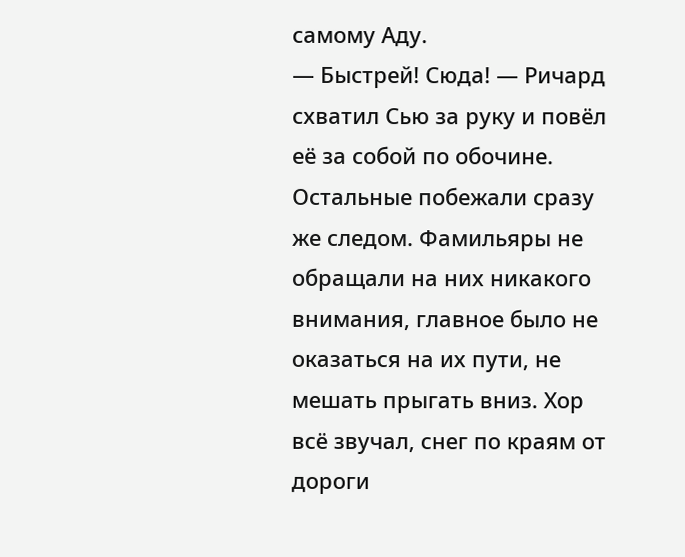самому Аду.
— Быстрей! Сюда! — Ричард схватил Сью за руку и повёл её за собой по обочине.
Остальные побежали сразу же следом. Фамильяры не обращали на них никакого внимания, главное было не оказаться на их пути, не мешать прыгать вниз. Хор всё звучал, снег по краям от дороги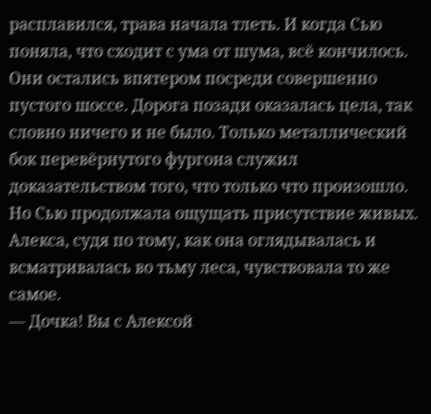расплавился, трава начала тлеть. И когда Сью поняла, что сходит с ума от шума, всё кончилось.
Они остались впятером посреди совершенно пустого шоссе. Дорога позади оказалась цела, так словно ничего и не было. Только металлический бок перевёрнутого фургона служил доказательством того, что только что произошло. Но Сью продолжала ощущать присутствие живых. Алекса, судя по тому, как она оглядывалась и всматривалась во тьму леса, чувствовала то же самое.
— Дочка! Вы с Алексой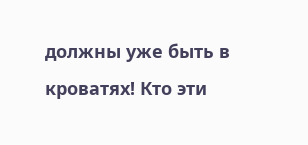должны уже быть в кроватях! Кто эти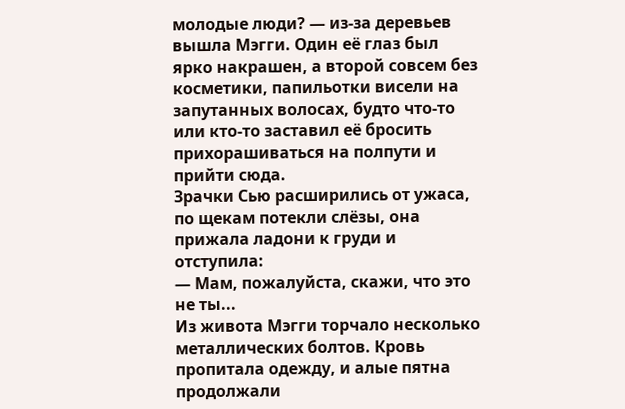молодые люди? — из-за деревьев вышла Мэгги. Один её глаз был ярко накрашен, а второй совсем без косметики, папильотки висели на запутанных волосах, будто что-то или кто-то заставил её бросить прихорашиваться на полпути и прийти сюда.
Зрачки Сью расширились от ужаса, по щекам потекли слёзы, она прижала ладони к груди и отступила:
— Мам, пожалуйста, скажи, что это не ты...
Из живота Мэгги торчало несколько металлических болтов. Кровь пропитала одежду, и алые пятна продолжали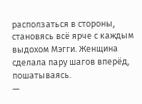расползаться в стороны, становясь всё ярче с каждым выдохом Мэгги. Женщина сделала пару шагов вперёд, пошатываясь.
—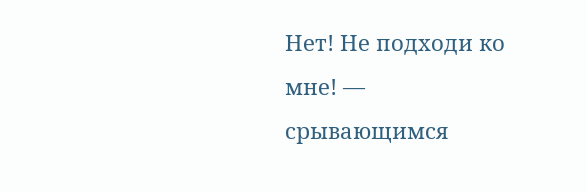Нет! Не подходи ко мне! — срывающимся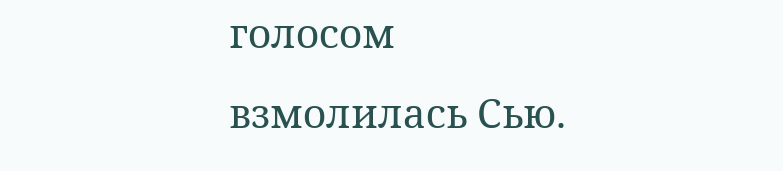голосом взмолилась Сью.